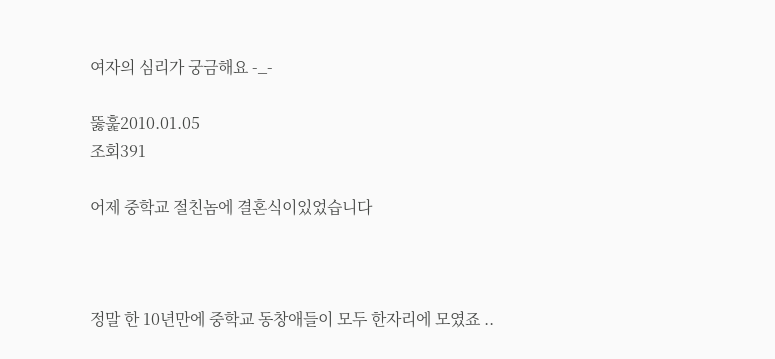여자의 심리가 궁금해요 -_-

뚫훑2010.01.05
조회391

어제 중학교 절친놈에 결혼식이있었습니다



정말 한 10년만에 중학교 동창애들이 모두 한자리에 모였죠 ..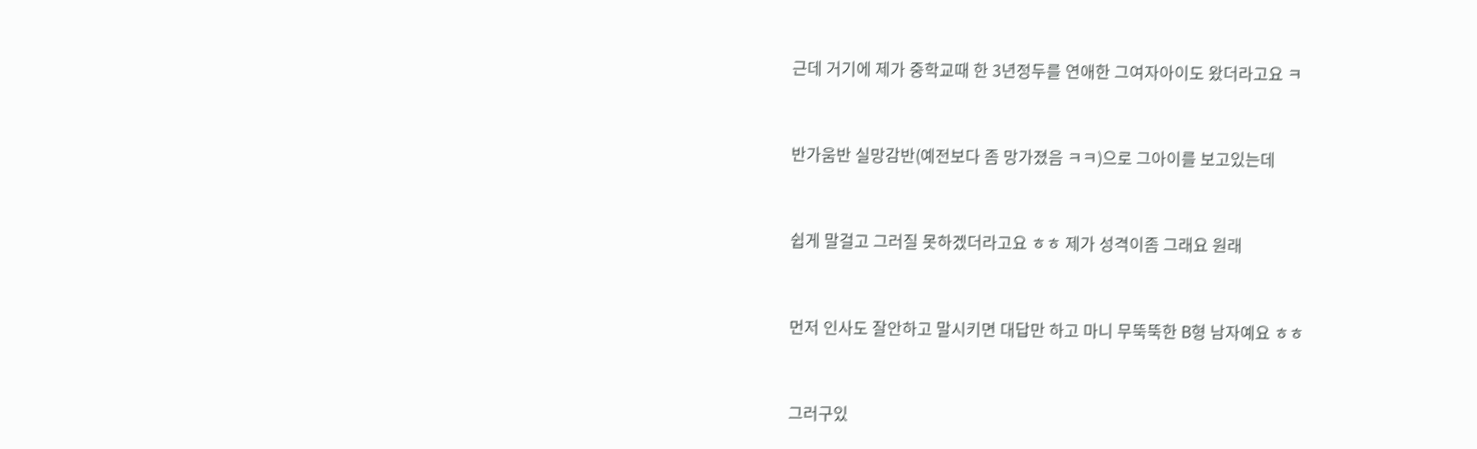근데 거기에 제가 중학교때 한 3년정두를 연애한 그여자아이도 왔더라고요 ㅋ



반가움반 실망감반(예전보다 좀 망가졌음 ㅋㅋ)으로 그아이를 보고있는데



쉽게 말걸고 그러질 못하겠더라고요 ㅎㅎ 제가 성격이좀 그래요 원래



먼저 인사도 잘안하고 말시키면 대답만 하고 마니 무뚝뚝한 B형 남자예요 ㅎㅎ



그러구있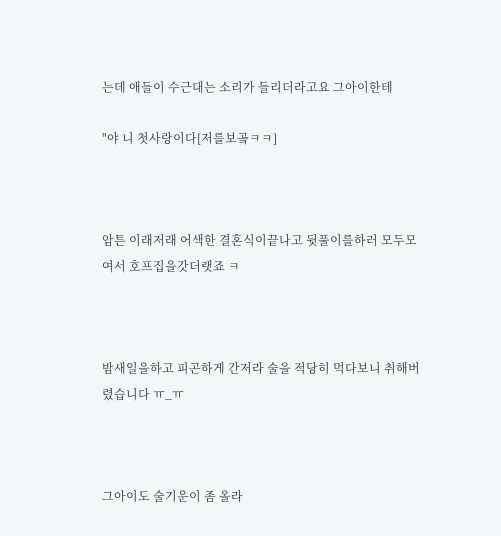는데 애들이 수근대는 소리가 들리더라고요 그아이한테

"야 니 첫사랑이다[저를보곸ㅋㅋ]



암튼 이래저래 어색한 결혼식이끝나고 뒷풀이를하러 모두모여서 호프집을갓더랫죠 ㅋ



밤새일을하고 피곤하게 간저라 술을 적당히 먹다보니 취해버렸습니다 ㅠ_ㅠ



그아이도 술기운이 좀 올라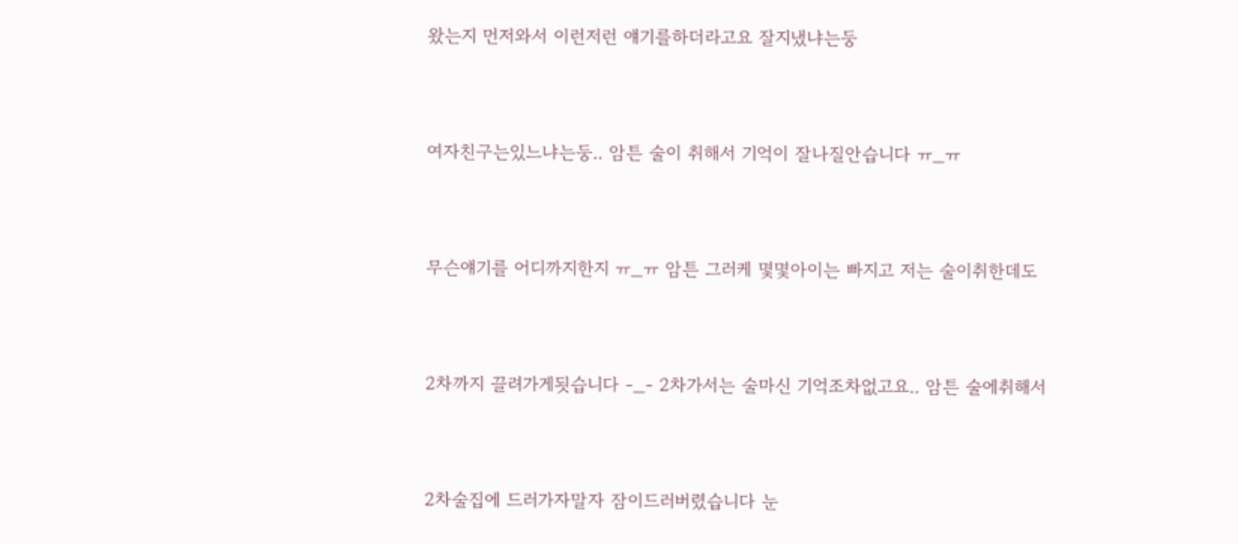왔는지 먼저와서 이런저런 얘기를하더라고요 잘지냈냐는둥



여자친구는있느냐는둥.. 암튼 술이 취해서 기억이 잘나질안습니다 ㅠ_ㅠ



무슨얘기를 어디까지한지 ㅠ_ㅠ 암튼 그러케 몇몇아이는 빠지고 저는 술이취한데도



2차까지 끌려가게됫습니다 -_- 2차가서는 술마신 기억조차없고요.. 암튼 술에취해서



2차술집에 드러가자말자 잠이드러버렸습니다 눈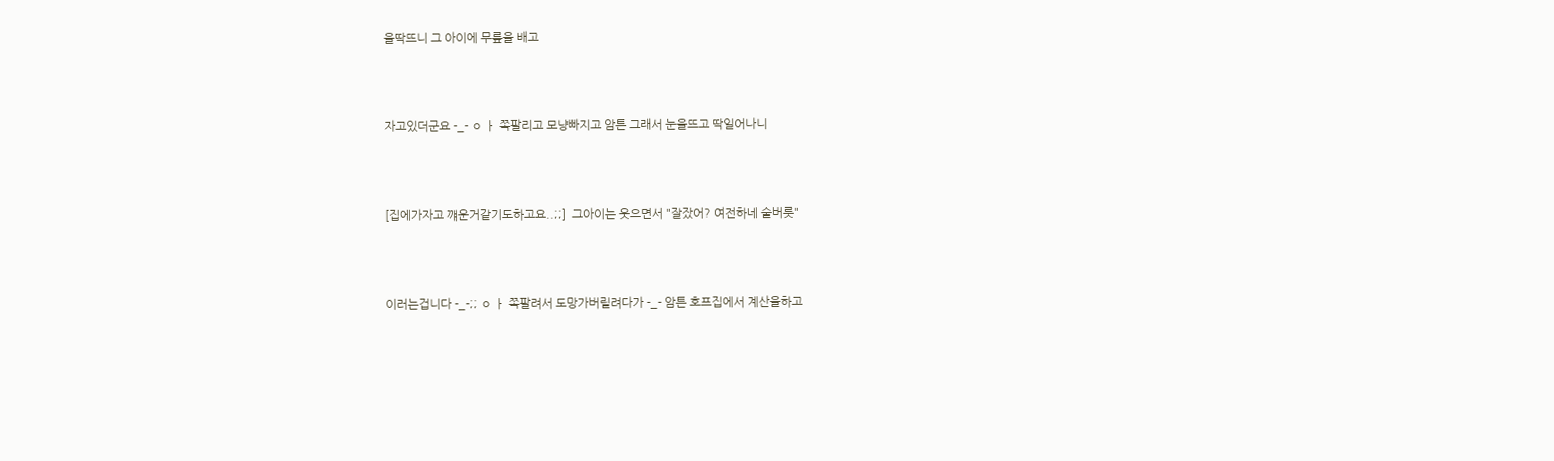을딱뜨니 그 아이에 무릎을 배고



자고있더군요 -_- ㅇ ㅏ 쪽팔리고 모냥빠지고 암튼 그래서 눈을뜨고 딱일어나니



[집에가자고 꺠운거같기도하고요..;;]  그아이는 웃으면서 "잘잤어? 여전하네 술버릇"



이러는겁니다 -_-;; ㅇ ㅏ 쪽팔려서 도망가버릴려다가 -_- 암튼 호프집에서 계산을하고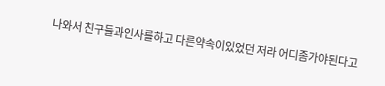나와서 친구들과인사를하고 다른약속이있었던 저라 어디좀가야된다고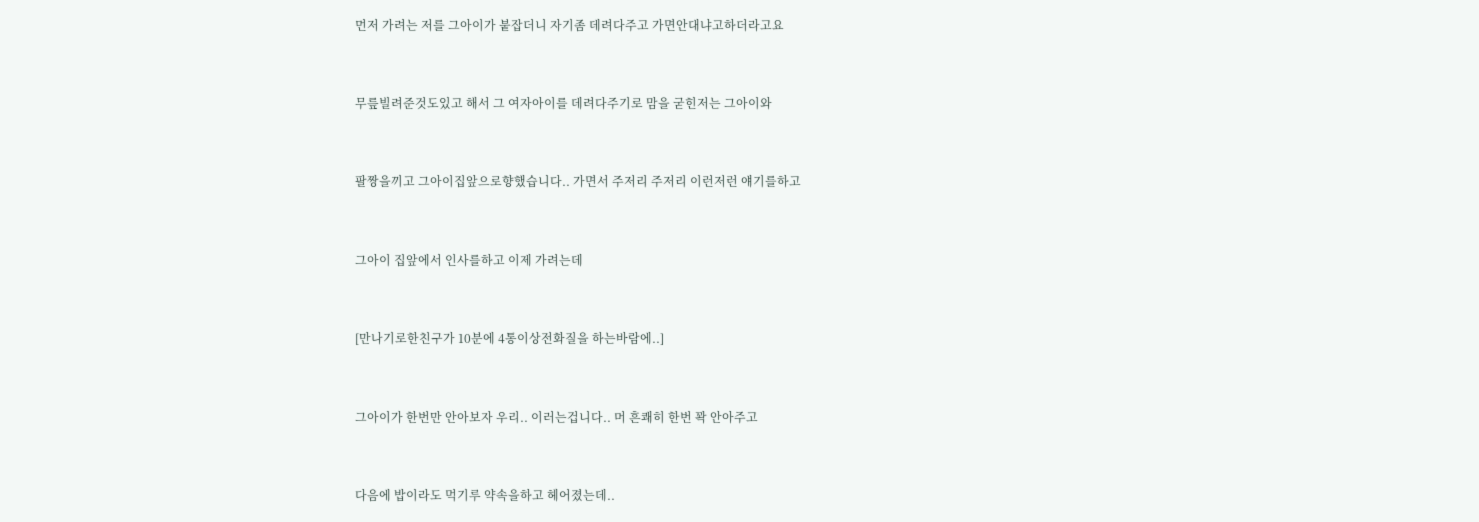먼저 가려는 저를 그아이가 붙잡더니 자기좀 데려다주고 가면안대냐고하더라고요



무릎빌려준것도있고 해서 그 여자아이를 데려다주기로 맘을 굳힌저는 그아이와



팔짱을끼고 그아이집앞으로향했습니다.. 가면서 주저리 주저리 이런저런 얘기를하고



그아이 집앞에서 인사를하고 이제 가려는데



[만나기로한친구가 10분에 4통이상전화질을 하는바람에..]



그아이가 한번만 안아보자 우리.. 이러는겁니다.. 머 흔쾌히 한번 꽉 안아주고



다음에 밥이라도 먹기루 약속을하고 헤어졌는데..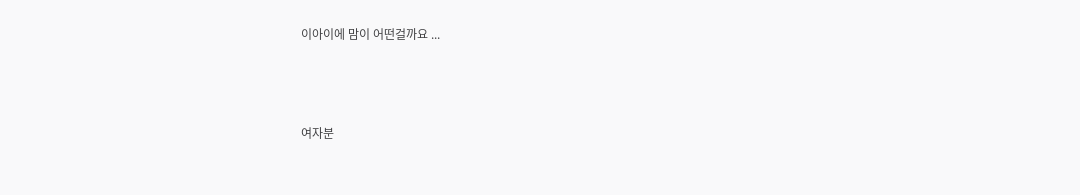이아이에 맘이 어떤걸까요 ...



여자분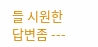들 시원한 답변좀 ---